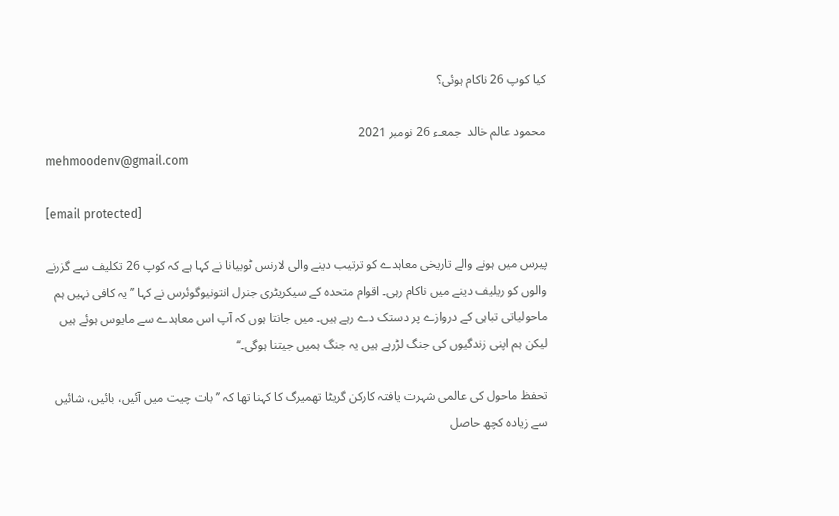کیا کوپ 26 ناکام ہوئی؟

محمود عالم خالد  جمعـء 26 نومبر 2021
mehmoodenv@gmail.com

[email protected]

پیرس میں ہونے والے تاریخی معاہدے کو ترتیب دینے والی لارنس ٹوبیانا نے کہا ہے کہ کوپ 26 تکلیف سے گزرنے والوں کو ریلیف دینے میں ناکام رہی۔ اقوام متحدہ کے سیکریٹری جنرل انتونیوگوئرس نے کہا ’’ یہ کافی نہیں ہم ماحولیاتی تباہی کے دروازے پر دستک دے رہے ہیں۔ میں جانتا ہوں کہ آپ اس معاہدے سے مایوس ہوئے ہیں لیکن ہم اپنی زندگیوں کی جنگ لڑرہے ہیں یہ جنگ ہمیں جیتنا ہوگی۔‘‘

تحفظ ماحول کی عالمی شہرت یافتہ کارکن گریٹا تھمیرگ کا کہنا تھا کہ ’’ بات چیت میں آئیں، بائیں، شائیں سے زیادہ کچھ حاصل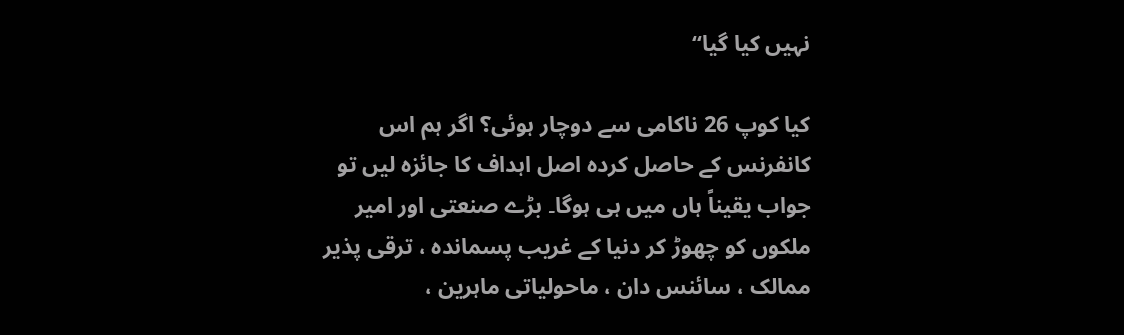نہیں کیا گیا‘‘

کیا کوپ 26 ناکامی سے دوچار ہوئی؟ اگر ہم اس کانفرنس کے حاصل کردہ اصل اہداف کا جائزہ لیں تو جواب یقیناً ہاں میں ہی ہوگا۔ بڑے صنعتی اور امیر ملکوں کو چھوڑ کر دنیا کے غریب پسماندہ ، ترقی پذیر ممالک ، سائنس دان ، ماحولیاتی ماہرین ،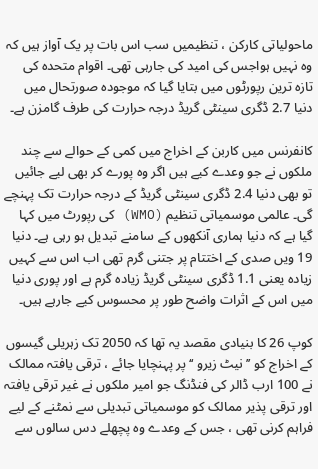ماحولیاتی کارکن ، تنظیمیں سب اس بات پر یک آواز ہیں کہ وہ نہیں ہواجس کی امید کی جارہی تھی۔ اقوام متحدہ کی تازہ ترین رپورٹوں میں بتایا گیا کہ موجودہ صورتحال میں دنیا 2.7 ڈگری سینٹی گریڈ درجہ حرارت کی طرف گامزن ہے۔

کانفرنس میں کاربن کے اخراج میں کمی کے حوالے سے چند ملکوں نے جو وعدے کیے ہیں اگر وہ پورے کر بھی لیے جائیں تو بھی دنیا 2.4 ڈگری سینٹی گریڈ کے درجہ حرارت تک پہنچے گی۔ عالمی موسمیاتی تنظیم (WMO) کی رپورٹ میں کہا گیا ہے کہ دنیا ہماری آنکھوں کے سامنے تبدیل ہو رہی ہے۔ دنیا 19 ویں صدی کے اختتام پر جتنی گرم تھی اب اس سے کہیں زیادہ یعنی 1.1 ڈگری سینٹی گریڈ زیادہ گرم ہے اور پوری دنیا میں اس کے اثرات واضح طور پر محسوس کیے جارہے ہیں۔

کوپ 26 کا بنیادی مقصد یہ تھا کہ 2050 تک زہریلی گیسوں کے اخراج کو ’’ نیٹ زیرو ‘‘ پر پہنچایا جائے ، ترقی یافتہ ممالک نے 100 ارب ڈالر کی فنڈنگ جو امیر ملکوں نے غیر ترقی یافتہ اور ترقی پذیر ممالک کو موسمیاتی تبدیلی سے نمٹنے کے لیے فراہم کرنی تھی ، جس کے وعدے وہ پچھلے دس سالوں سے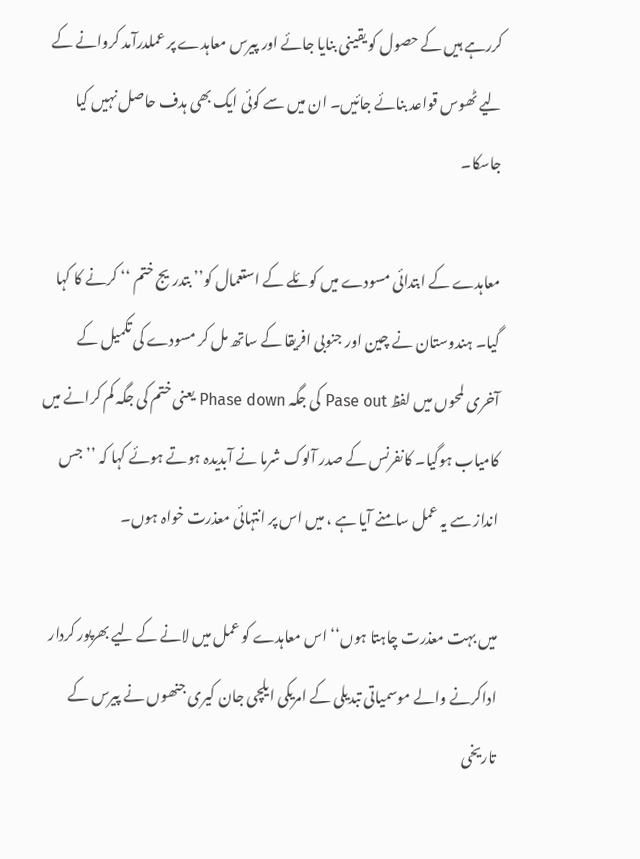کررہے ہیں کے حصول کو یقینی بنایا جائے اور پیرس معاہدے پر عملدرآمد کروانے کے لیے ٹھوس قواعد بنائے جائیں۔ ان میں سے کوئی ایک بھی ہدف حاصل نہیں کیا جاسکا۔

معاہدے کے ابتدائی مسودے میں کوئلے کے استعمال کو’’ بتدریج ختم ‘‘ کرنے کا کہا گیا۔ ہندوستان نے چین اور جنوبی افریقا کے ساتھ مل کر مسودے کی تکمیل کے آخری لمحوں میں لفظ Pase out کی جگہ Phase down یعنی ختم کی جگہ کم کرانے میں کامیاب ہوگیا۔ کانفرنس کے صدر آلوک شرما نے آبدیدہ ہوتے ہوئے کہا کہ ’’ جس انداز سے یہ عمل سامنے آیا ہے ، میں اس پر انتہائی معذرت خواہ ہوں۔

میں بہت معذرت چاہتا ہوں‘‘ اس معاہدے کو عمل میں لانے کے لیے بھرپور کردار اداکرنے والے موسمیاتی تبدیلی کے امریکی ایلچی جان کیری جنھوں نے پیرس کے تاریخی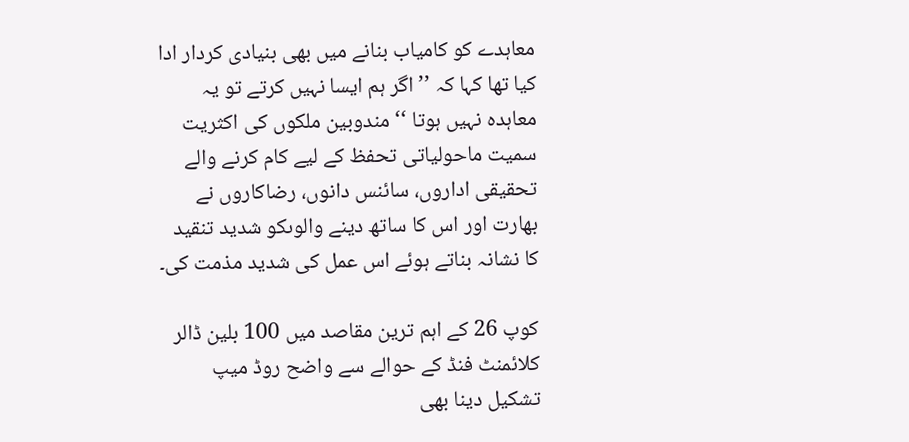معاہدے کو کامیاب بنانے میں بھی بنیادی کردار ادا کیا تھا کہا کہ ’’ اگر ہم ایسا نہیں کرتے تو یہ معاہدہ نہیں ہوتا ‘‘ مندوبین ملکوں کی اکثریت سمیت ماحولیاتی تحفظ کے لیے کام کرنے والے تحقیقی اداروں، سائنس دانوں، رضاکاروں نے بھارت اور اس کا ساتھ دینے والوںکو شدید تنقید کا نشانہ بناتے ہوئے اس عمل کی شدید مذمت کی۔

کوپ 26 کے اہم ترین مقاصد میں 100 بلین ڈالر کلائمنٹ فنڈ کے حوالے سے واضح روڈ میپ تشکیل دینا بھی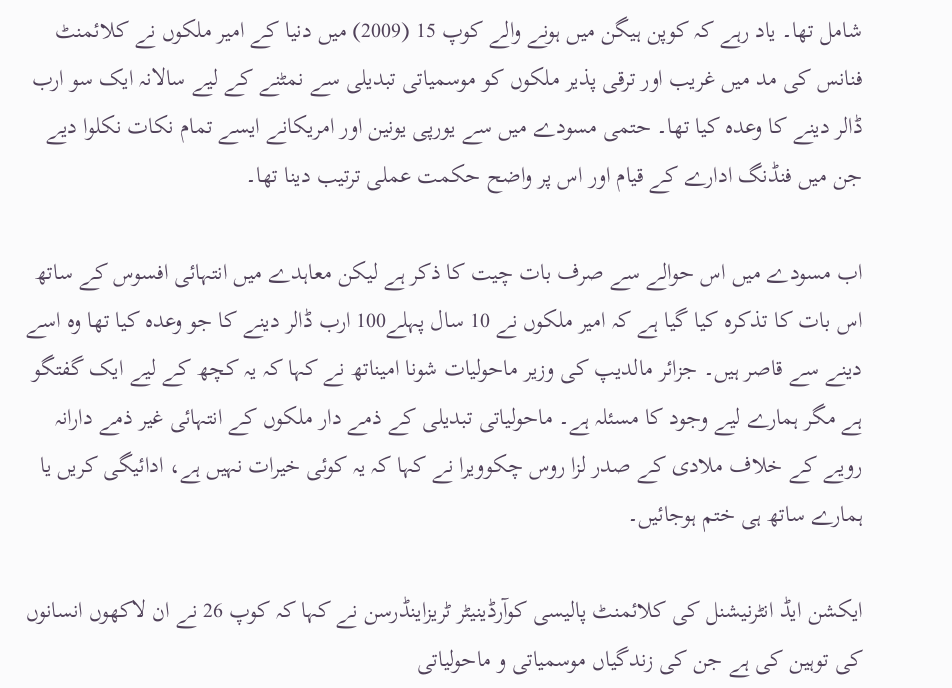شامل تھا۔ یاد رہے کہ کوپن ہیگن میں ہونے والے کوپ 15 (2009) میں دنیا کے امیر ملکوں نے کلائمنٹ فنانس کی مد میں غریب اور ترقی پذیر ملکوں کو موسمیاتی تبدیلی سے نمٹنے کے لیے سالانہ ایک سو ارب ڈالر دینے کا وعدہ کیا تھا۔ حتمی مسودے میں سے یورپی یونین اور امریکانے ایسے تمام نکات نکلوا دیے جن میں فنڈنگ ادارے کے قیام اور اس پر واضح حکمت عملی ترتیب دینا تھا۔

اب مسودے میں اس حوالے سے صرف بات چیت کا ذکر ہے لیکن معاہدے میں انتہائی افسوس کے ساتھ اس بات کا تذکرہ کیا گیا ہے کہ امیر ملکوں نے 10 سال پہلے100 ارب ڈالر دینے کا جو وعدہ کیا تھا وہ اسے دینے سے قاصر ہیں۔ جزائر مالدیپ کی وزیر ماحولیات شونا امیناتھ نے کہا کہ یہ کچھ کے لیے ایک گفتگو ہے مگر ہمارے لیے وجود کا مسئلہ ہے۔ ماحولیاتی تبدیلی کے ذمے دار ملکوں کے انتہائی غیر ذمے دارانہ رویے کے خلاف ملادی کے صدر لزا روس چکوویرا نے کہا کہ یہ کوئی خیرات نہیں ہے، ادائیگی کریں یا ہمارے ساتھ ہی ختم ہوجائیں۔

ایکشن ایڈ انٹرنیشنل کی کلائمنٹ پالیسی کوآرڈینیٹر ٹریزاینڈرسن نے کہا کہ کوپ 26 نے ان لاکھوں انسانوں کی توہین کی ہے جن کی زندگیاں موسمیاتی و ماحولیاتی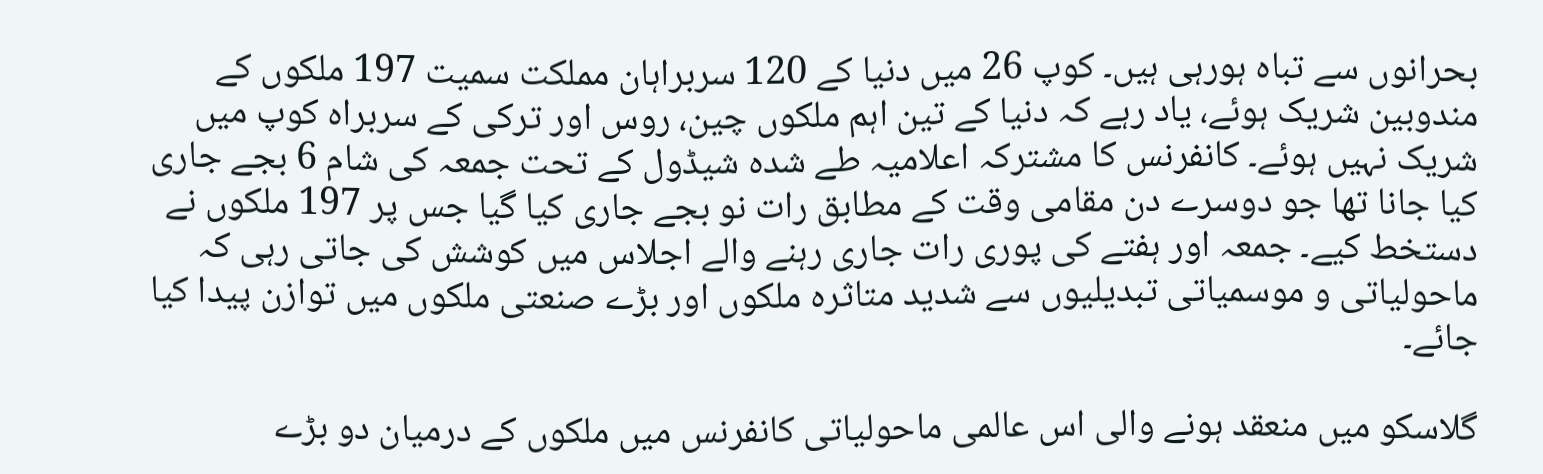بحرانوں سے تباہ ہورہی ہیں۔ کوپ 26 میں دنیا کے 120 سربراہان مملکت سمیت 197 ملکوں کے مندوبین شریک ہوئے، یاد رہے کہ دنیا کے تین اہم ملکوں چین، روس اور ترکی کے سربراہ کوپ میں شریک نہیں ہوئے۔ کانفرنس کا مشترکہ اعلامیہ طے شدہ شیڈول کے تحت جمعہ کی شام 6 بجے جاری کیا جانا تھا جو دوسرے دن مقامی وقت کے مطابق رات نو بجے جاری کیا گیا جس پر 197 ملکوں نے دستخط کیے۔ جمعہ اور ہفتے کی پوری رات جاری رہنے والے اجلاس میں کوشش کی جاتی رہی کہ ماحولیاتی و موسمیاتی تبدیلیوں سے شدید متاثرہ ملکوں اور بڑے صنعتی ملکوں میں توازن پیدا کیا جائے۔

گلاسکو میں منعقد ہونے والی اس عالمی ماحولیاتی کانفرنس میں ملکوں کے درمیان دو بڑے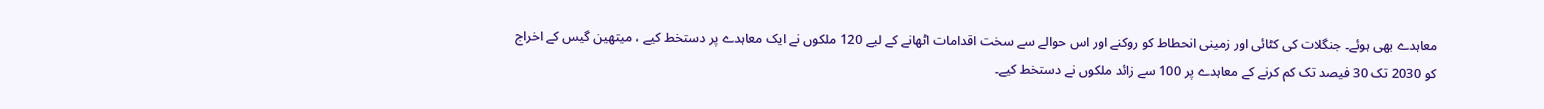معاہدے بھی ہوئے۔ جنگلات کی کٹائی اور زمینی انحطاط کو روکنے اور اس حوالے سے سخت اقدامات اٹھانے کے لیے 120 ملکوں نے ایک معاہدے پر دستخط کیے ، میتھین گیس کے اخراج کو 2030 تک 30 فیصد تک کم کرنے کے معاہدے پر 100 سے زائد ملکوں نے دستخط کیے۔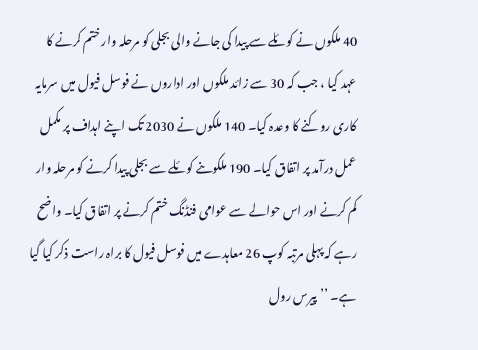40 ملکوں نے کوئلے سے پیدا کی جانے والی بجلی کو مرحلہ وار ختم کرنے کا عہد کیا ، جب کہ 30 سے زائد ملکوں اور اداروں نے فوسل فیول میں سرمایہ کاری روکنے کا وعدہ کیا۔ 140 ملکوں نے 2030 تک اپنے اہداف پر مکمل عمل درآمد پر اتفاق کیا۔ 190 ملکوںنے کوئلے سے بجلی پیدا کرنے کو مرحلہ وار کم کرنے اور اس حوالے سے عوامی فنڈنگ ختم کرنے پر اتفاق کیا۔ واضح رہے کہ پہلی مرتبہ کوپ 26 معاہدے میں فوسل فیول کا براہ راست ذکر کیا گیا ہے۔ ’’پیرس رول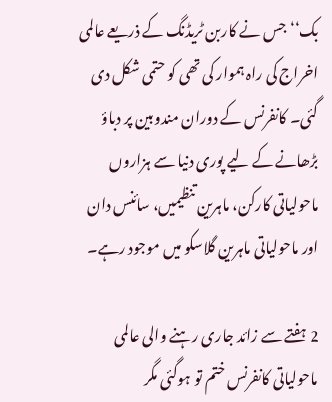بک‘‘ جس نے کاربن ٹریڈنگ کے ذریعے عالمی اخراج کی راہ ہموار کی تھی کو حتمی شکل دی گئی۔ کانفرنس کے دوران مندوبین پر دباؤ بڑھانے کے لیے پوری دنیا سے ہزاروں ماحولیاتی کارکن، ماہرین تنظیمیں، سائنس دان اور ماحولیاتی ماہرین گلاسکو میں موجود رہے۔

2 ہفتے سے زائد جاری رہنے والی عالمی ماحولیاتی کانفرنس ختم تو ہوگئی مگر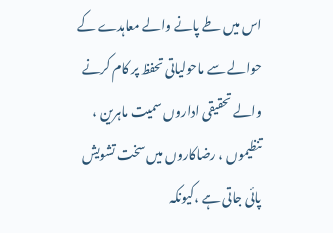اس میں طے پانے والے معاہدے کے حوالے سے ماحولیاتی تحفظ پر کام کرنے والے تحقیقی اداروں سمیت ماہرین ، تنظیموں ، رضاکاروں میں سخت تشویش پائی جاتی ہے ،کیونکہ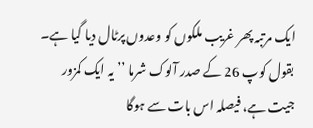ایک مرتبہ پھر غریب ملکوں کو وعدوں پرٹال دیا گیا ہے۔ بقول کوپ 26 کے صدر آلوک شرما ’’ یہ ایک کمزور جیت ہے، فیصلہ اس بات سے ہوگا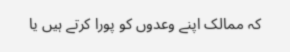کہ ممالک اپنے وعدوں کو پورا کرتے ہیں یا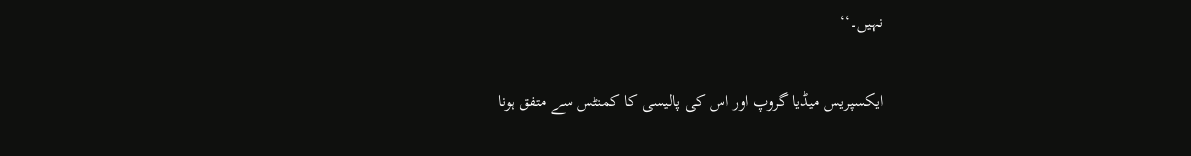نہیں۔‘‘

ایکسپریس میڈیا گروپ اور اس کی پالیسی کا کمنٹس سے متفق ہونا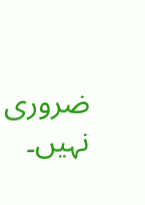ضروری نہیں۔